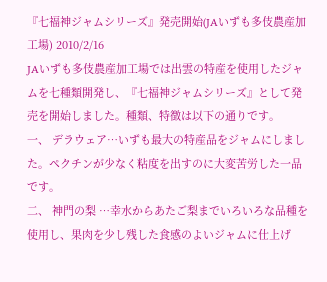『七福神ジャムシリーズ』発売開始(JAいずも多伎農産加工場) 2010/2/16
JAいずも多伎農産加工場では出雲の特産を使用したジャムを七種類開発し、『七福神ジャムシリーズ』として発売を開始しました。種類、特徴は以下の通りです。
一、 デラウェア…いずも最大の特産品をジャムにしました。ペクチンが少なく粘度を出すのに大変苦労した一品です。
二、 神門の梨 …幸水からあたご梨までいろいろな品種を使用し、果肉を少し残した食感のよいジャムに仕上げ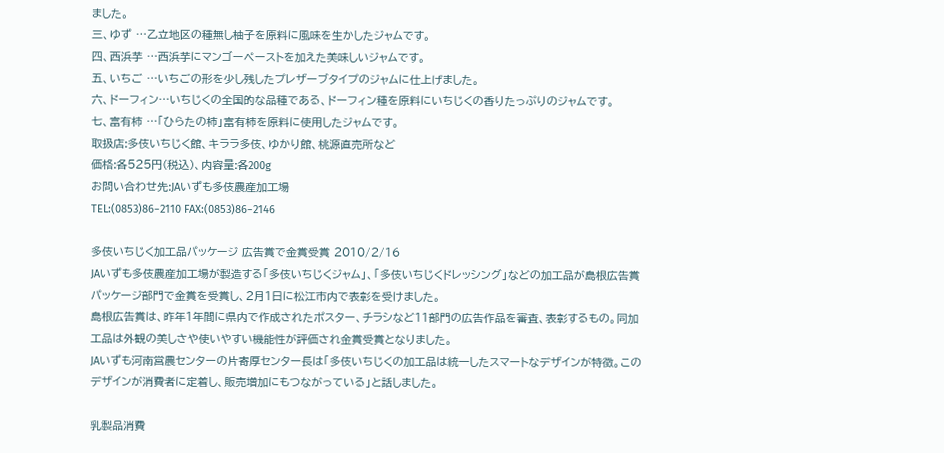ました。
三、ゆず …乙立地区の種無し柚子を原料に風味を生かしたジャムです。
四、西浜芋 …西浜芋にマンゴーペーストを加えた美味しいジャムです。
五、いちご …いちごの形を少し残したプレザーブタイプのジャムに仕上げました。
六、ドーフィン…いちじくの全国的な品種である、ドーフィン種を原料にいちじくの香りたっぷりのジャムです。
七、富有柿 …「ひらたの柿」富有柿を原料に使用したジャムです。
取扱店:多伎いちじく館、キララ多伎、ゆかり館、桃源直売所など
価格:各525円(税込)、内容量:各200g
お問い合わせ先:JAいずも多伎農産加工場
TEL:(0853)86−2110 FAX:(0853)86−2146

多伎いちじく加工品パッケージ 広告賞で金賞受賞 2010/2/16
JAいずも多伎農産加工場が製造する「多伎いちじくジャム」、「多伎いちじくドレッシング」などの加工品が島根広告賞パッケージ部門で金賞を受賞し、2月1日に松江市内で表彰を受けました。
島根広告賞は、昨年1年間に県内で作成されたポスター、チラシなど11部門の広告作品を審査、表彰するもの。同加工品は外観の美しさや使いやすい機能性が評価され金賞受賞となりました。
JAいずも河南営農センターの片寄厚センター長は「多伎いちじくの加工品は統一したスマートなデザインが特徴。このデザインが消費者に定着し、販売増加にもつながっている」と話しました。

乳製品消費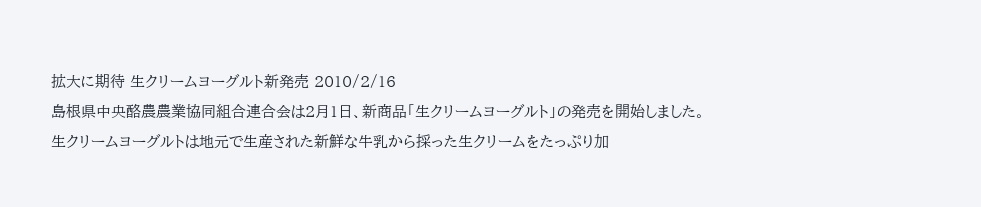拡大に期待 生クリームヨーグルト新発売 2010/2/16
島根県中央酪農農業協同組合連合会は2月1日、新商品「生クリームヨーグルト」の発売を開始しました。
生クリームヨーグルトは地元で生産された新鮮な牛乳から採った生クリームをたっぷり加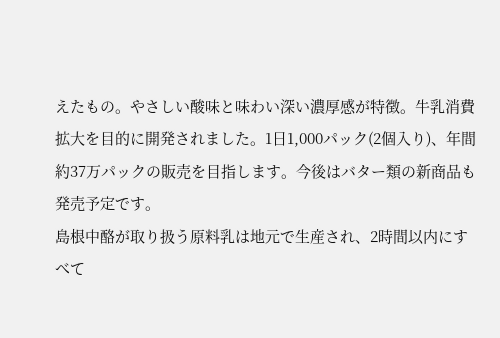えたもの。やさしい酸味と味わい深い濃厚感が特徴。牛乳消費拡大を目的に開発されました。1日1,000パック(2個入り)、年間約37万パックの販売を目指します。今後はバター類の新商品も発売予定です。
島根中酪が取り扱う原料乳は地元で生産され、2時間以内にすべて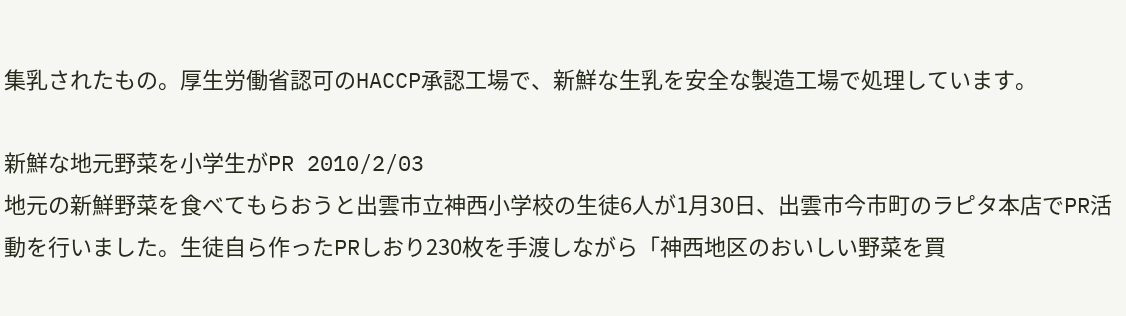集乳されたもの。厚生労働省認可のHACCP承認工場で、新鮮な生乳を安全な製造工場で処理しています。

新鮮な地元野菜を小学生がPR 2010/2/03
地元の新鮮野菜を食べてもらおうと出雲市立神西小学校の生徒6人が1月30日、出雲市今市町のラピタ本店でPR活動を行いました。生徒自ら作ったPRしおり230枚を手渡しながら「神西地区のおいしい野菜を買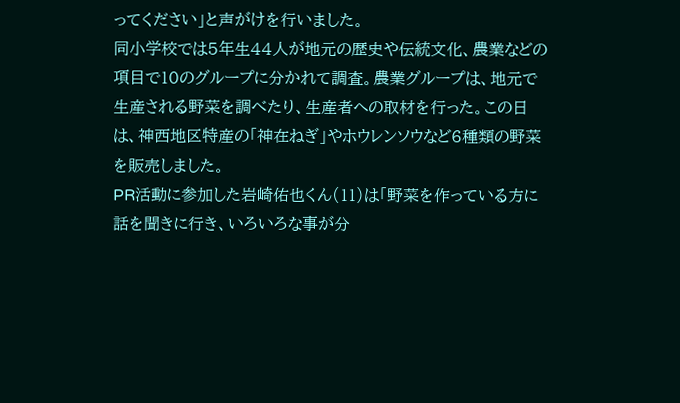ってください」と声がけを行いました。
同小学校では5年生44人が地元の歴史や伝統文化、農業などの項目で10のグループに分かれて調査。農業グループは、地元で生産される野菜を調べたり、生産者への取材を行った。この日は、神西地区特産の「神在ねぎ」やホウレンソウなど6種類の野菜を販売しました。
PR活動に参加した岩崎佑也くん(11)は「野菜を作っている方に話を聞きに行き、いろいろな事が分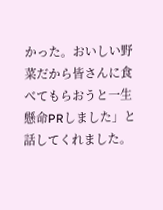かった。おいしい野菜だから皆さんに食べてもらおうと一生懸命PRしました」と話してくれました。